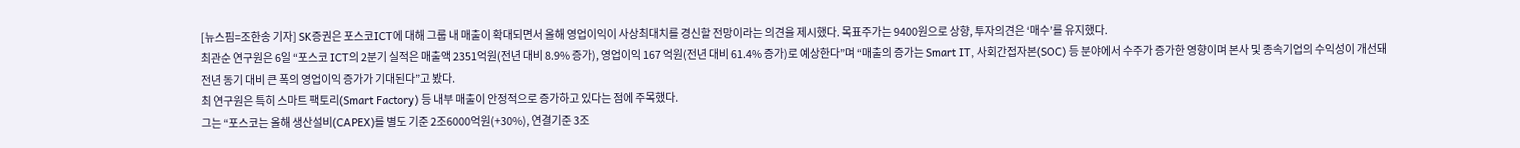[뉴스핌=조한송 기자] SK증권은 포스코ICT에 대해 그룹 내 매출이 확대되면서 올해 영업이익이 사상최대치를 경신할 전망이라는 의견을 제시했다. 목표주가는 9400원으로 상향, 투자의견은 ‘매수’를 유지했다.
최관순 연구원은 6일 “포스코 ICT의 2분기 실적은 매출액 2351억원(전년 대비 8.9% 증가), 영업이익 167 억원(전년 대비 61.4% 증가)로 예상한다”며 “매출의 증가는 Smart IT, 사회간접자본(SOC) 등 분야에서 수주가 증가한 영향이며 본사 및 종속기업의 수익성이 개선돼 전년 동기 대비 큰 폭의 영업이익 증가가 기대된다”고 봤다.
최 연구원은 특히 스마트 팩토리(Smart Factory) 등 내부 매출이 안정적으로 증가하고 있다는 점에 주목했다.
그는 “포스코는 올해 생산설비(CAPEX)를 별도 기준 2조6000억원(+30%), 연결기준 3조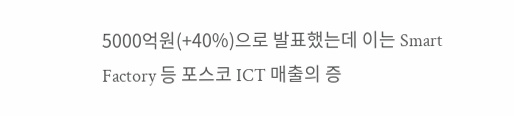5000억원(+40%)으로 발표했는데 이는 Smart Factory 등 포스코 ICT 매출의 증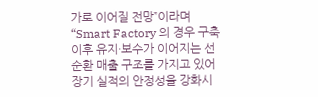가로 이어질 전망”이라며 “Smart Factory 의 경우 구축 이후 유지·보수가 이어지는 선순환 매출 구조를 가지고 있어 장기 실적의 안정성을 강화시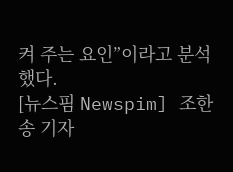켜 주는 요인”이라고 분석했다.
[뉴스핌 Newspim] 조한송 기자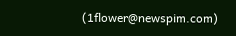(1flower@newspim.com)